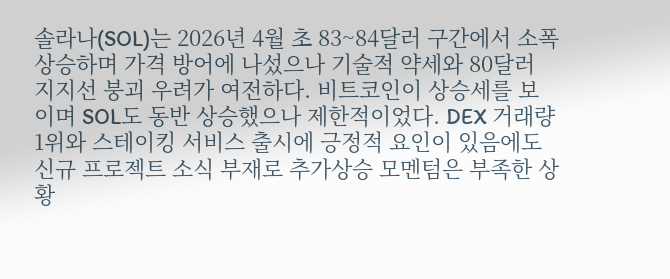솔라나(SOL)는 2026년 4월 초 83~84달러 구간에서 소폭 상승하며 가격 방어에 나섰으나 기술적 약세와 80달러 지지선 붕괴 우려가 여전하다. 비트코인이 상승세를 보이며 SOL도 동반 상승했으나 제한적이었다. DEX 거래량 1위와 스테이킹 서비스 출시에 긍정적 요인이 있음에도 신규 프로젝트 소식 부재로 추가상승 모멘텀은 부족한 상황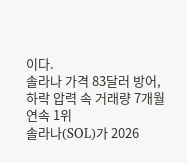이다.
솔라나 가격 83달러 방어, 하락 압력 속 거래량 7개월 연속 1위
솔라나(SOL)가 2026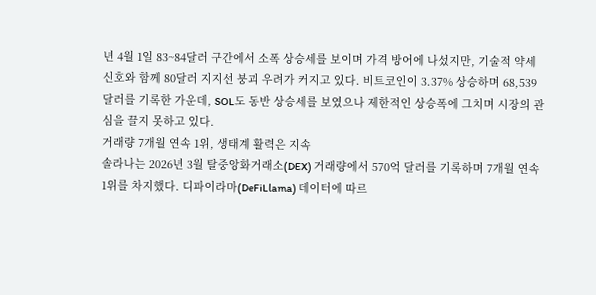년 4월 1일 83~84달러 구간에서 소폭 상승세를 보이며 가격 방어에 나섰지만, 기술적 약세 신호와 함께 80달러 지지선 붕괴 우려가 커지고 있다. 비트코인이 3.37% 상승하며 68,539달러를 기록한 가운데, SOL도 동반 상승세를 보였으나 제한적인 상승폭에 그치며 시장의 관심을 끌지 못하고 있다.
거래량 7개월 연속 1위, 생태계 활력은 지속
솔라나는 2026년 3월 탈중앙화거래소(DEX) 거래량에서 570억 달러를 기록하며 7개월 연속 1위를 차지했다. 디파이라마(DeFiLlama) 데이터에 따르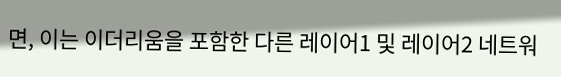면, 이는 이더리움을 포함한 다른 레이어1 및 레이어2 네트워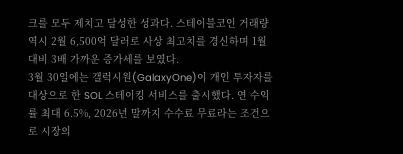크를 모두 제치고 달성한 성과다. 스테이블코인 거래량 역시 2월 6,500억 달러로 사상 최고치를 경신하며 1월 대비 3배 가까운 증가세를 보였다.
3월 30일에는 갤럭시원(GalaxyOne)이 개인 투자자를 대상으로 한 SOL 스테이킹 서비스를 출시했다. 연 수익률 최대 6.5%, 2026년 말까지 수수료 무료라는 조건으로 시장의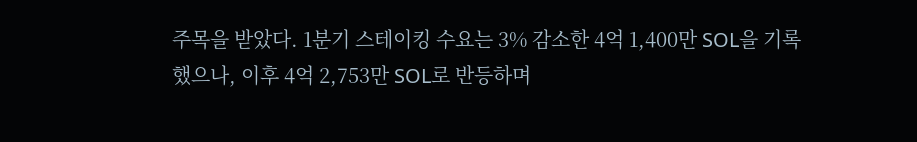주목을 받았다. 1분기 스테이킹 수요는 3% 감소한 4억 1,400만 SOL을 기록했으나, 이후 4억 2,753만 SOL로 반등하며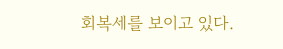회복세를 보이고 있다.